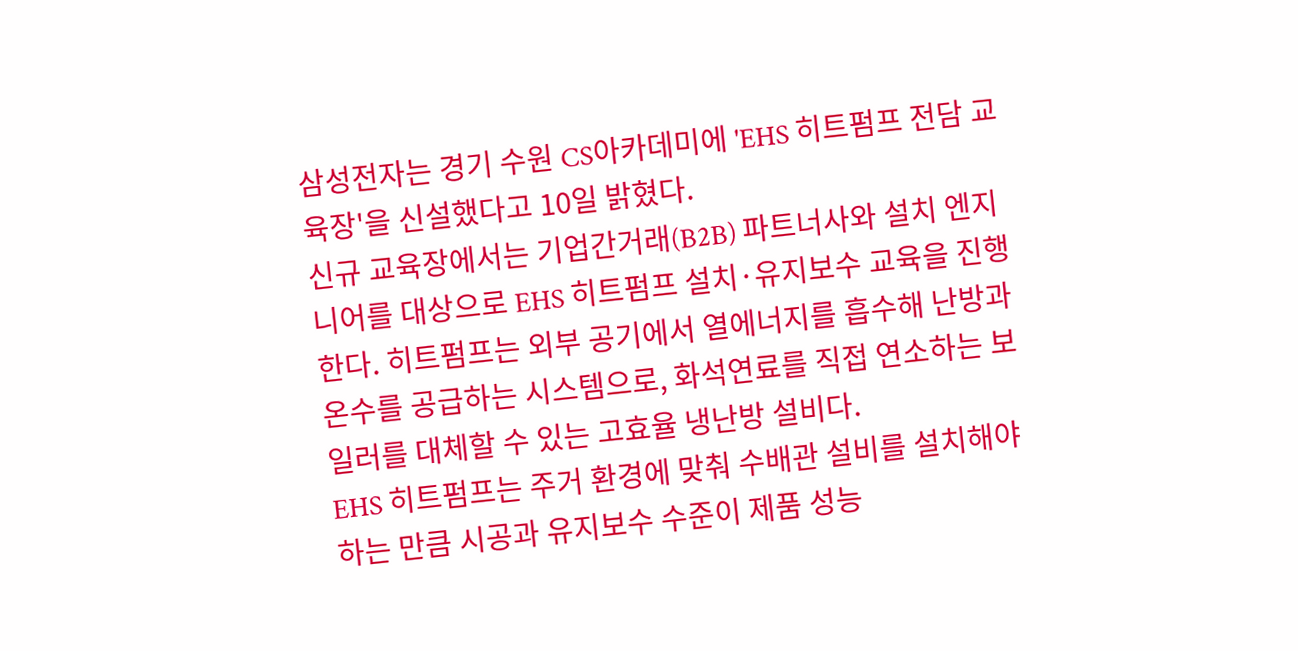삼성전자는 경기 수원 CS아카데미에 'EHS 히트펌프 전담 교육장'을 신설했다고 10일 밝혔다.
신규 교육장에서는 기업간거래(B2B) 파트너사와 설치 엔지니어를 대상으로 EHS 히트펌프 설치·유지보수 교육을 진행한다. 히트펌프는 외부 공기에서 열에너지를 흡수해 난방과 온수를 공급하는 시스템으로, 화석연료를 직접 연소하는 보일러를 대체할 수 있는 고효율 냉난방 설비다.
EHS 히트펌프는 주거 환경에 맞춰 수배관 설비를 설치해야 하는 만큼 시공과 유지보수 수준이 제품 성능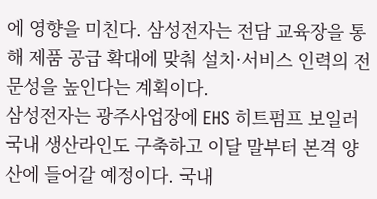에 영향을 미친다. 삼성전자는 전담 교육장을 통해 제품 공급 확대에 맞춰 설치·서비스 인력의 전문성을 높인다는 계획이다.
삼성전자는 광주사업장에 EHS 히트펌프 보일러 국내 생산라인도 구축하고 이달 말부터 본격 양산에 들어갈 예정이다. 국내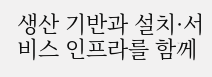생산 기반과 설치·서비스 인프라를 함께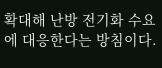확대해 난방 전기화 수요에 대응한다는 방침이다.